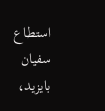استطاع سفيان بايزيد،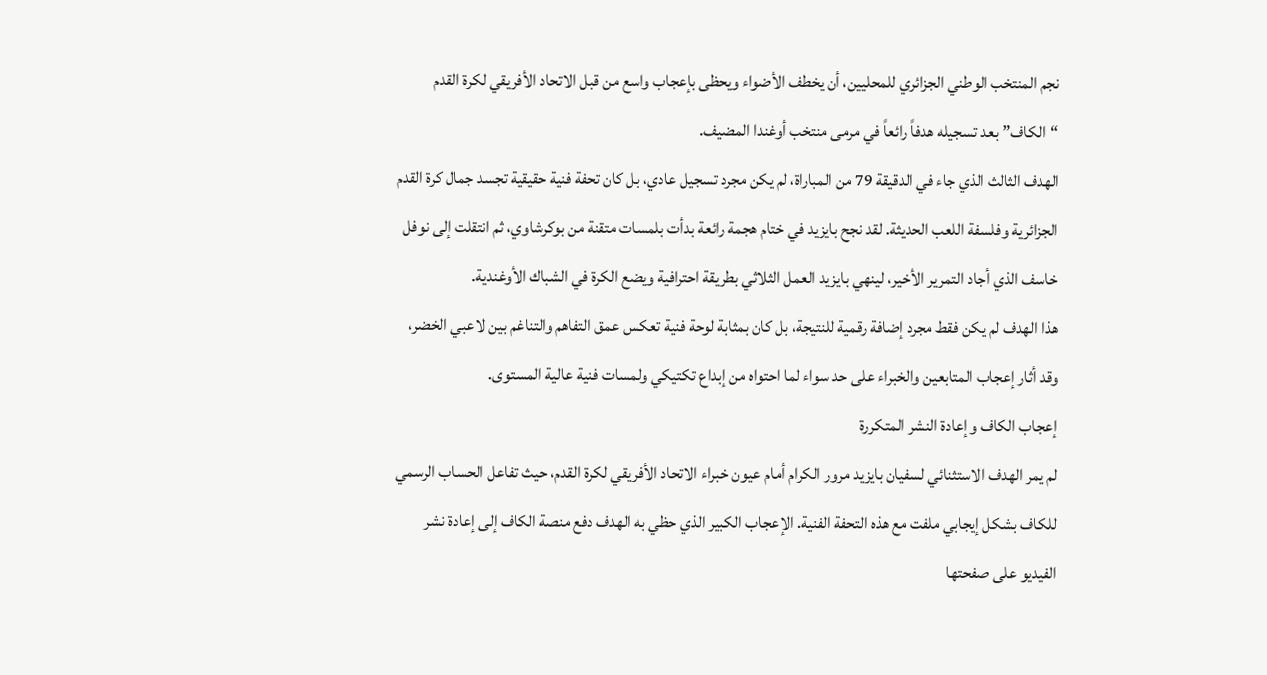نجم المنتخب الوطني الجزائري للمحليين، أن يخطف الأضواء ويحظى بإعجاب واسع من قبل الاتحاد الأفريقي لكرة القدم “الكاف” بعد تسجيله هدفاً رائعاً في مرمى منتخب أوغندا المضيف.
الهدف الثالث الذي جاء في الدقيقة 79 من المباراة، لم يكن مجرد تسجيل عادي، بل كان تحفة فنية حقيقية تجسد جمال كرة القدم الجزائرية وفلسفة اللعب الحديثة. لقد نجح بايزيد في ختام هجمة رائعة بدأت بلمسات متقنة من بوكرشاوي، ثم انتقلت إلى نوفل خاسف الذي أجاد التمرير الأخير، لينهي بايزيد العمل الثلاثي بطريقة احترافية ويضع الكرة في الشباك الأوغندية.
هذا الهدف لم يكن فقط مجرد إضافة رقمية للنتيجة، بل كان بمثابة لوحة فنية تعكس عمق التفاهم والتناغم بين لاعبي الخضر، وقد أثار إعجاب المتابعين والخبراء على حد سواء لما احتواه من إبداع تكتيكي ولمسات فنية عالية المستوى.
إعجاب الكاف وإعادة النشر المتكررة
لم يمر الهدف الاستثنائي لسفيان بايزيد مرور الكرام أمام عيون خبراء الاتحاد الأفريقي لكرة القدم، حيث تفاعل الحساب الرسمي للكاف بشكل إيجابي ملفت مع هذه التحفة الفنية. الإعجاب الكبير الذي حظي به الهدف دفع منصة الكاف إلى إعادة نشر الفيديو على صفحتها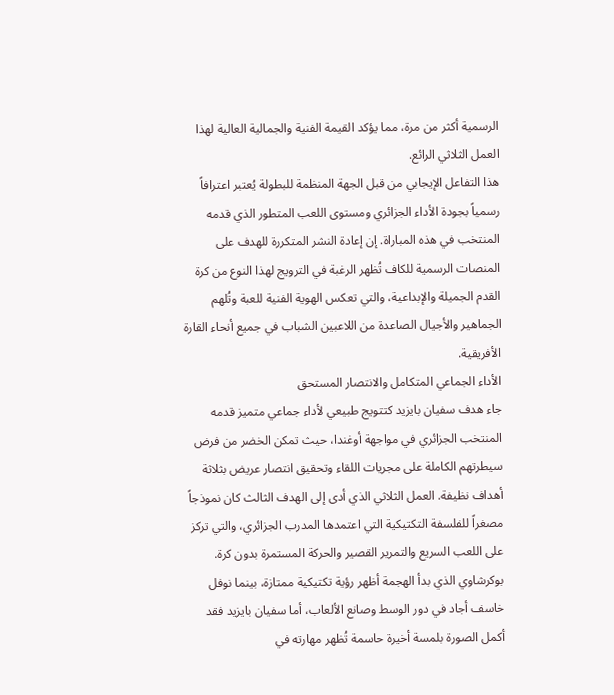الرسمية أكثر من مرة، مما يؤكد القيمة الفنية والجمالية العالية لهذا العمل الثلاثي الرائع.
هذا التفاعل الإيجابي من قبل الجهة المنظمة للبطولة يُعتبر اعترافاً رسمياً بجودة الأداء الجزائري ومستوى اللعب المتطور الذي قدمه المنتخب في هذه المباراة. إن إعادة النشر المتكررة للهدف على المنصات الرسمية للكاف تُظهر الرغبة في الترويج لهذا النوع من كرة القدم الجميلة والإبداعية، والتي تعكس الهوية الفنية للعبة وتُلهم الجماهير والأجيال الصاعدة من اللاعبين الشباب في جميع أنحاء القارة الأفريقية.
الأداء الجماعي المتكامل والانتصار المستحق
جاء هدف سفيان بايزيد كتتويج طبيعي لأداء جماعي متميز قدمه المنتخب الجزائري في مواجهة أوغندا، حيث تمكن الخضر من فرض سيطرتهم الكاملة على مجريات اللقاء وتحقيق انتصار عريض بثلاثة أهداف نظيفة. العمل الثلاثي الذي أدى إلى الهدف الثالث كان نموذجاً مصغراً للفلسفة التكتيكية التي اعتمدها المدرب الجزائري، والتي تركز على اللعب السريع والتمرير القصير والحركة المستمرة بدون كرة. بوكرشاوي الذي بدأ الهجمة أظهر رؤية تكتيكية ممتازة، بينما نوفل خاسف أجاد في دور الوسط وصانع الألعاب، أما سفيان بايزيد فقد أكمل الصورة بلمسة أخيرة حاسمة تُظهر مهارته في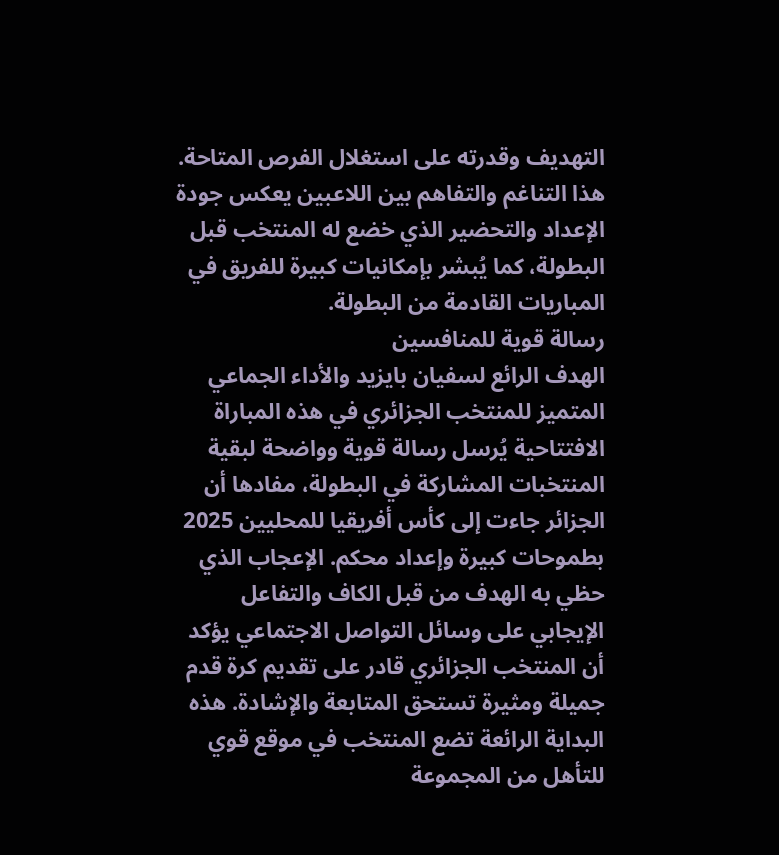التهديف وقدرته على استغلال الفرص المتاحة. هذا التناغم والتفاهم بين اللاعبين يعكس جودة الإعداد والتحضير الذي خضع له المنتخب قبل البطولة، كما يُبشر بإمكانيات كبيرة للفريق في المباريات القادمة من البطولة.
رسالة قوية للمنافسين
الهدف الرائع لسفيان بايزيد والأداء الجماعي المتميز للمنتخب الجزائري في هذه المباراة الافتتاحية يُرسل رسالة قوية وواضحة لبقية المنتخبات المشاركة في البطولة، مفادها أن الجزائر جاءت إلى كأس أفريقيا للمحليين 2025 بطموحات كبيرة وإعداد محكم. الإعجاب الذي حظي به الهدف من قبل الكاف والتفاعل الإيجابي على وسائل التواصل الاجتماعي يؤكد أن المنتخب الجزائري قادر على تقديم كرة قدم جميلة ومثيرة تستحق المتابعة والإشادة. هذه البداية الرائعة تضع المنتخب في موقع قوي للتأهل من المجموعة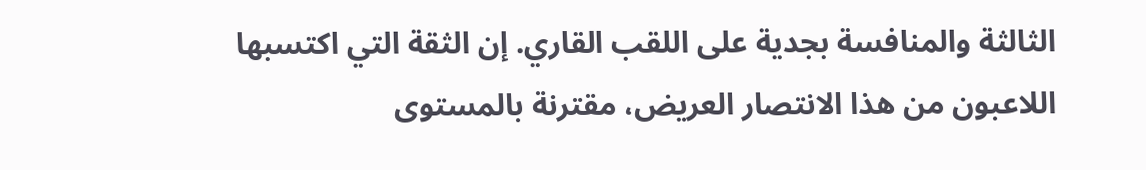الثالثة والمنافسة بجدية على اللقب القاري. إن الثقة التي اكتسبها اللاعبون من هذا الانتصار العريض، مقترنة بالمستوى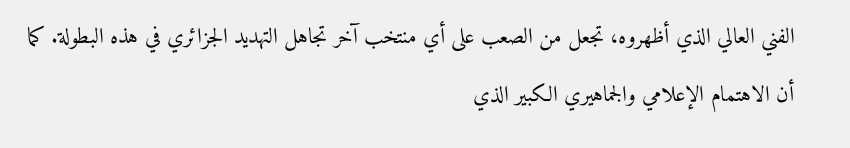الفني العالي الذي أظهروه، تجعل من الصعب على أي منتخب آخر تجاهل التهديد الجزائري في هذه البطولة. كما أن الاهتمام الإعلامي والجماهيري الكبير الذي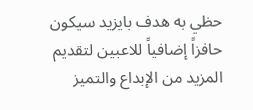حظي به هدف بايزيد سيكون حافزاً إضافياً للاعبين لتقديم المزيد من الإبداع والتميز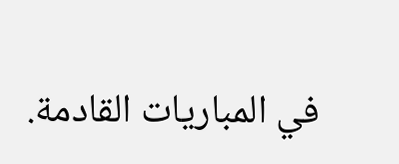في المباريات القادمة.